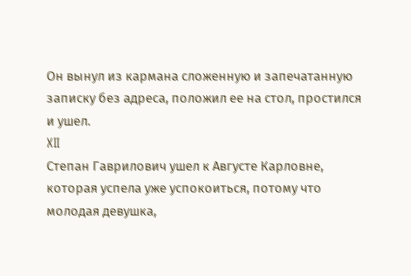Он вынул из кармана сложенную и запечатанную записку без адреса, положил ее на стол, простился и ушел.
XII
Степан Гаврилович ушел к Августе Карловне, которая успела уже успокоиться, потому что молодая девушка,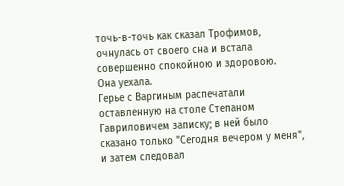точь-в-точь как сказал Трофимов, очнулась от своего сна и встала совершенно спокойною и здоровою.
Она уехала.
Герье с Варгиным распечатали оставленную на столе Степаном Гавриловичем записку; в ней было сказано только "Сегодня вечером у меня", и затем следовал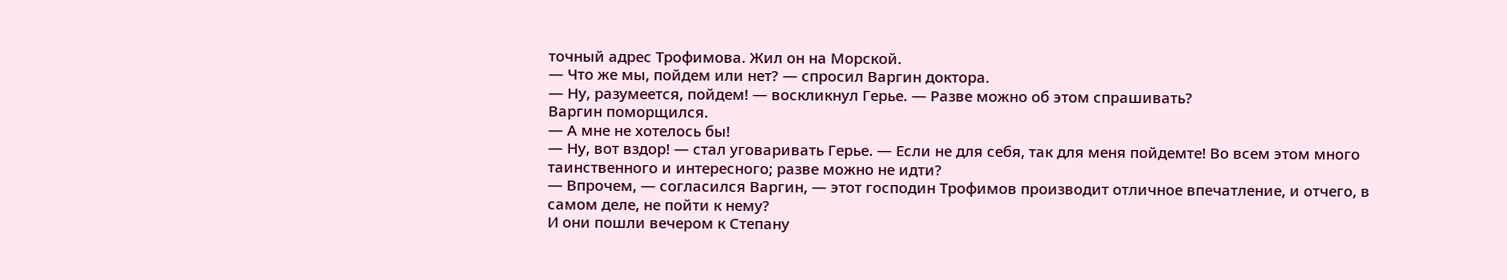точный адрес Трофимова. Жил он на Морской.
— Что же мы, пойдем или нет? — спросил Варгин доктора.
— Ну, разумеется, пойдем! — воскликнул Герье. — Разве можно об этом спрашивать?
Варгин поморщился.
— А мне не хотелось бы!
— Ну, вот вздор! — стал уговаривать Герье. — Если не для себя, так для меня пойдемте! Во всем этом много таинственного и интересного; разве можно не идти?
— Впрочем, — согласился Варгин, — этот господин Трофимов производит отличное впечатление, и отчего, в самом деле, не пойти к нему?
И они пошли вечером к Степану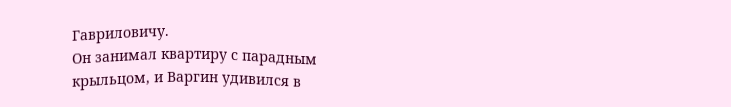Гавриловичу.
Он занимал квартиру с парадным крыльцом, и Варгин удивился в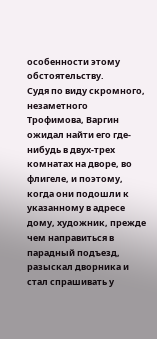особенности этому обстоятельству.
Судя по виду скромного, незаметного Трофимова, Варгин ожидал найти его где-нибудь в двух-трех комнатах на дворе, во флигеле, и поэтому, когда они подошли к указанному в адресе дому, художник, прежде чем направиться в парадный подъезд, разыскал дворника и стал спрашивать у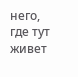него, где тут живет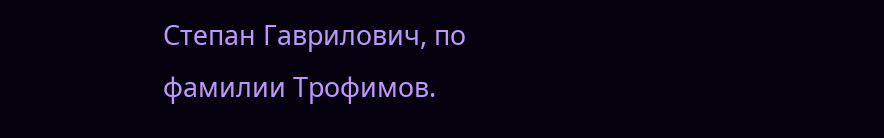Степан Гаврилович, по фамилии Трофимов.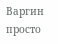Варгин просто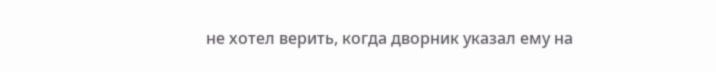не хотел верить, когда дворник указал ему на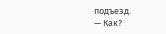подъезд.
— Как?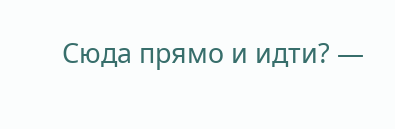Сюда прямо и идти? —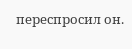переспросил он.